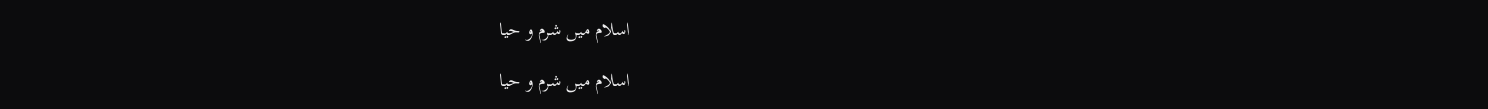اسلام میں شرم و حیا

اسلام میں شرم و حیا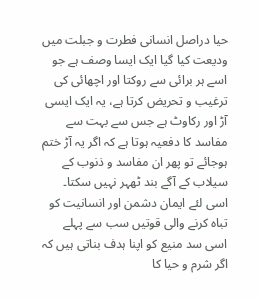حیا دراصل انسانی فطرت و جبلت میں ودیعت کیا گیا ایک ایسا وصف ہے جو اسے ہر برائی سے روکتا اور اچھائی کی ترغیب و تحریض کرتا ہے، یہ ایک ایسی آڑ اور رکاوٹ ہے جس سے بہت سے مفاسد کا دفعیہ ہوتا ہے کہ اگر یہ آڑ ختم ہوجائے تو پھر ان مفاسد و ذنوب کے سیلاب کے آگے بند ٹھہر نہیں سکتا۔ اسی لئے ایمان دشمن اور انسانیت کو تباہ کرنے والی قوتیں سب سے پہلے اسی سد منیع کو اپنا ہدف بناتی ہیں کہ اگر شرم و حیا کا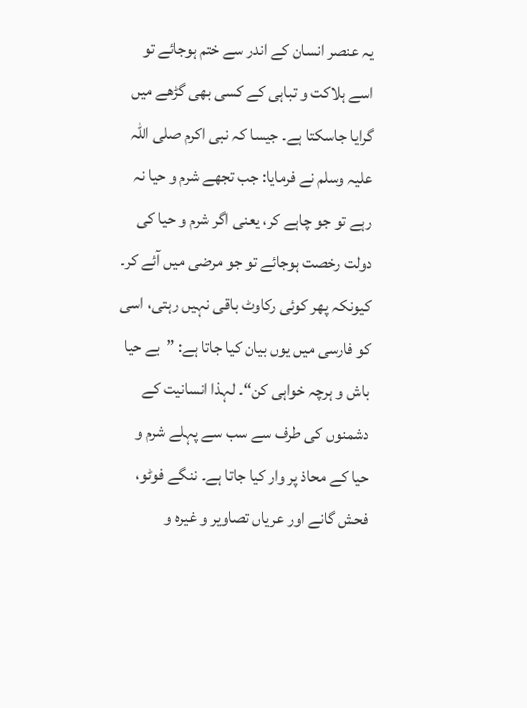یہ عنصر انسان کے اندر سے ختم ہوجائے تو اسے ہلاکت و تباہی کے کسی بھی گڑھے میں گرایا جاسکتا ہے۔ جیسا کہ نبی اکرم صلی اللہ علیہ وسلم نے فرمایا: جب تجھے شرم و حیا نہ رہے تو جو چاہے کر، یعنی اگر شرم و حیا کی دولت رخصت ہوجائے تو جو مرضی میں آئے کر۔ کیونکہ پھر کوئی رکاوٹ باقی نہیں رہتی، اسی کو فارسی میں یوں بیان کیا جاتا ہے: ”بے حیا باش و ہرچہ خواہی کن“۔ لہذا انسانیت کے دشمنوں کی طرف سے سب سے پہلے شرم و حیا کے محاذ پر وار کیا جاتا ہے۔ ننگے فوٹو، فحش گانے اور عریاں تصاویر و غیرہ و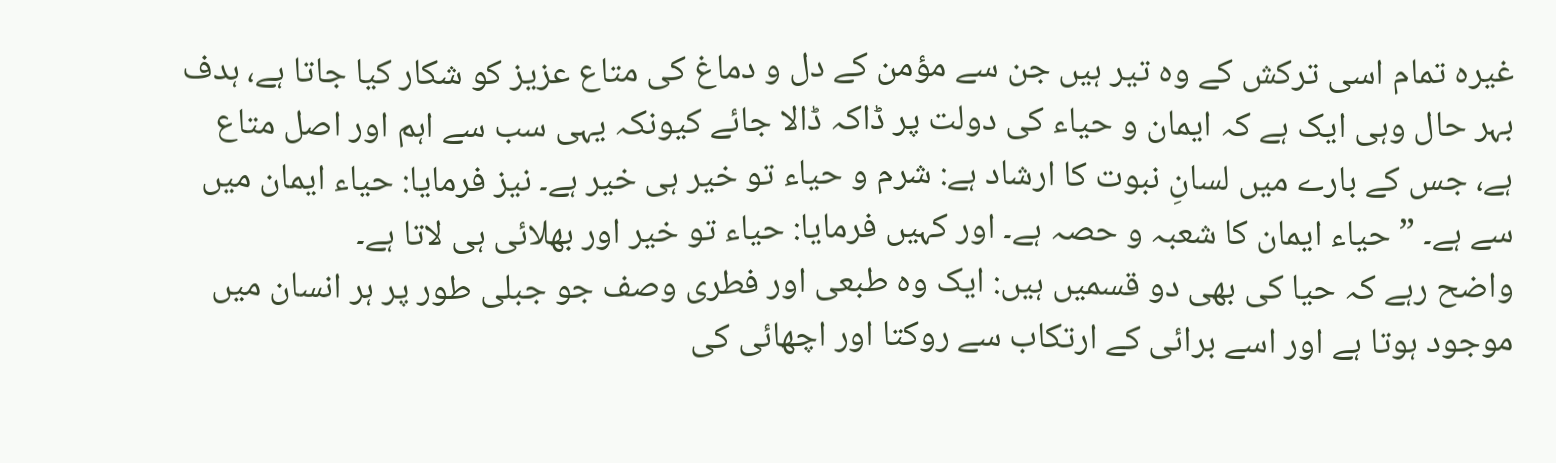غیرہ تمام اسی ترکش کے وہ تیر ہیں جن سے مؤمن کے دل و دماغ کی متاع عزیز کو شکار کیا جاتا ہے، ہدف بہر حال وہی ایک ہے کہ ایمان و حیاء کی دولت پر ڈاکہ ڈالا جائے کیونکہ یہی سب سے اہم اور اصل متاع ہے، جس کے بارے میں لسانِ نبوت کا ارشاد ہے: شرم و حیاء تو خیر ہی خیر ہے۔ نیز فرمایا: حیاء ایمان میں سے ہے۔ ”حیاء ایمان کا شعبہ و حصہ ہے۔ اور کہیں فرمایا: حیاء تو خیر اور بھلائی ہی لاتا ہے۔
واضح رہے کہ حیا کی بھی دو قسمیں ہیں: ایک وہ طبعی اور فطری وصف جو جبلی طور پر ہر انسان میں موجود ہوتا ہے اور اسے برائی کے ارتکاب سے روکتا اور اچھائی کی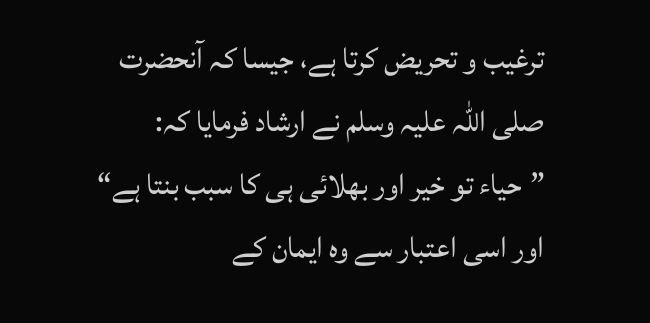ترغیب و تحریض کرتا ہے، جیسا کہ آنحضرت صلی اللہ علیہ وسلم نے ارشاد فرمایا کہ: ”حیاء تو خیر اور بھلائی ہی کا سبب بنتا ہے“ اور اسی اعتبار سے وہ ایمان کے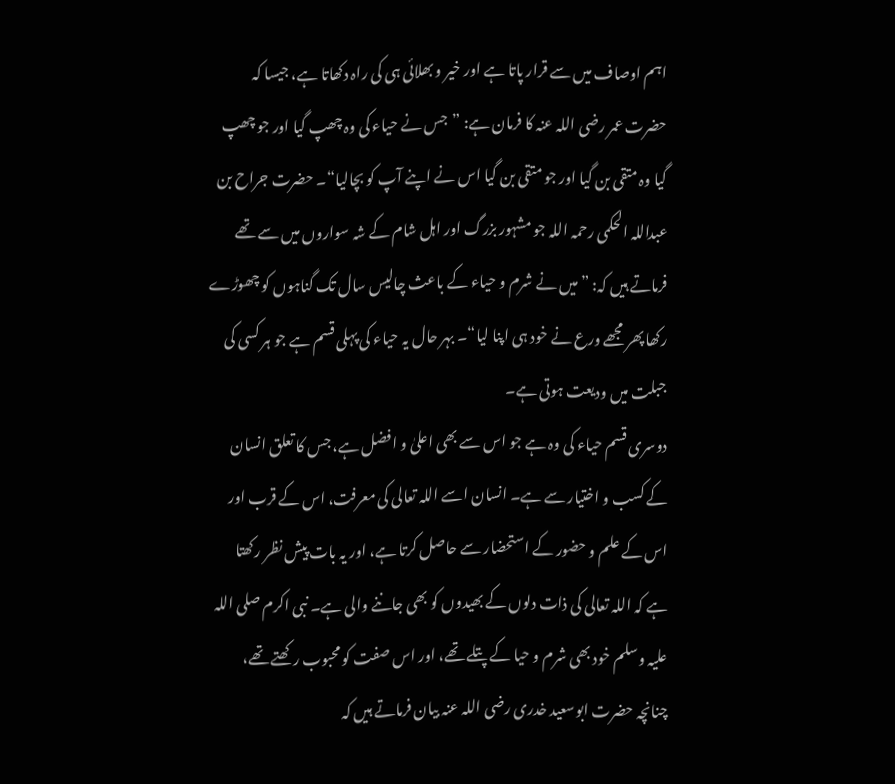اہم اوصاف میں سے قرار پاتا ہے اور خیر و بھلائی ہی کی راہ دکھاتا ہے، جیسا کہ حضرت عمر رضی اللہ عنہ کا فرمان ہے: ”جس نے حیاء کی وہ چھپ گیا اور جو چھپ گیا وہ متقی بن گیا اور جو متقی بن گیا اس نے اپنے آپ کو بچالیا“۔ حضرت جراح بن عبداللہ الحکمی رحمہ اللہ جو مشہور بزرگ اور اہل شام کے شہ سواروں میں سے تھے فرماتے ہیں کہ: ”میں نے شرم و حیاء کے باعث چالیس سال تک گناہوں کو چھوڑے رکھا پھر مجھے ورع نے خود ہی اپنا لیا“۔ بہر حال یہ حیاء کی پہلی قسم ہے جو ہر کسی کی جبلت میں ودیعت ہوتی ہے۔
دوسری قسم حیاء کی وہ ہے جو اس سے بھی اعلیٰ و افضل ہے، جس کا تعلق انسان کے کسب و اختیار سے ہے۔ انسان اسے اللہ تعالی کی معرفت، اس کے قرب اور اس کے علم و حضور کے استحضار سے حاصل کرتا ہے، اور یہ بات پیش نظر رکھتا ہے کہ اللہ تعالی کی ذات دلوں کے بھیدوں کو بھی جاننے والی ہے۔ نبی اکرم صلی اللہ علیہ وسلم خود بھی شرم و حیا کے پتلے تھے، اور اس صفت کو محبوب رکھتے تھے، چنانچہ حضرت ابوسعید خدری رضی اللہ عنہ بیان فرماتے ہیں کہ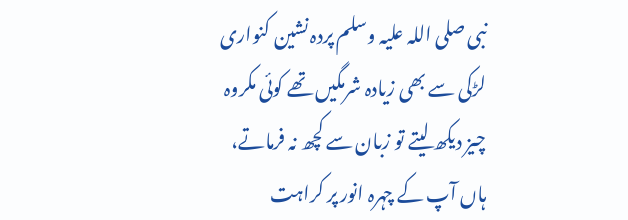نبی صلی اللہ علیہ وسلم پردہ نشین کنواری لڑکی سے بھی زیادہ شرمگیں تھے کوئی مکروہ چیز دیکھ لیتے تو زبان سے کچھ نہ فرماتے، ہاں آپ کے چہرہ انور پر کراہت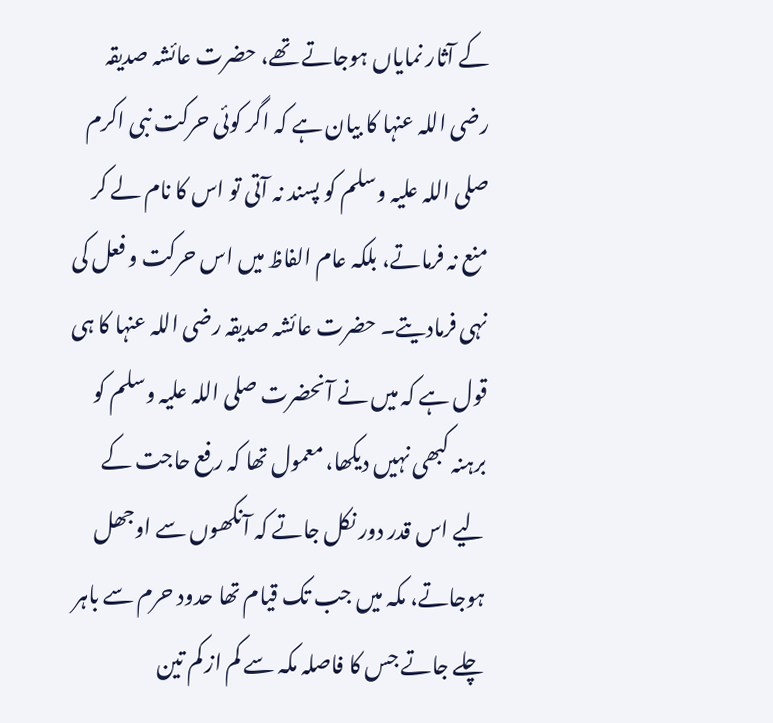کے آثار نمایاں ہوجاتے تھے، حضرت عائشہ صدیقہ رضی اللہ عنہا کا بیان ہے کہ اگر کوئی حرکت نبی اکرم صلی اللہ علیہ وسلم کو پسند نہ آتی تو اس کا نام لے کر منع نہ فرماتے، بلکہ عام الفاظ میں اس حرکت و فعل کی نہی فرمادیتے۔ حضرت عائشہ صدیقہ رضی اللہ عنہا کا ہی قول ہے کہ میں نے آنحضرت صلی اللہ علیہ وسلم کو برہنہ کبھی نہیں دیکھا، معمول تھا کہ رفع حاجت کے لیے اس قدر دور نکل جاتے کہ آنکھوں سے اوجھل ہوجاتے، مکہ میں جب تک قیام تھا حدود حرم سے باہر چلے جاتے جس کا فاصلہ مکہ سے کم از کم تین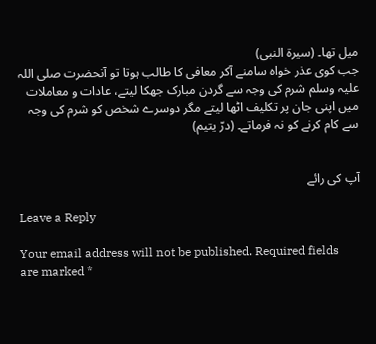میل تھا۔ (سیرۃ النبی)
جب کوی عذر خواہ سامنے آکر معافی کا طالب ہوتا تو آنحضرت صلی اللہ علیہ وسلم شرم کی وجہ سے گردن مبارک جھکا لیتے، عادات و معاملات میں اپنی جان پر تکلیف اٹھا لیتے مگر دوسرے شخص کو شرم کی وجہ سے کام کرنے کو نہ فرماتے۔ (درّ یتیم)


آپ کی رائے

Leave a Reply

Your email address will not be published. Required fields are marked *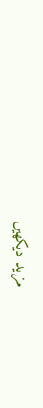مزید دیکهیں